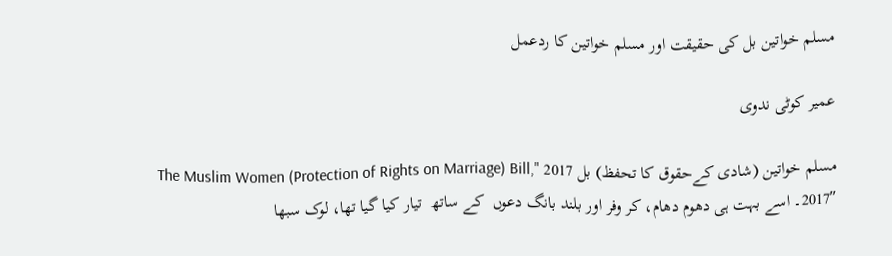مسلم خواتین بل کی حقیقت اور مسلم خواتین کا ردعمل

عمیر کوٹی ندوی

مسلم خواتین (شادی کےحقوق کا تحفظ) بل 2017 "The Muslim Women (Protection of Rights on Marriage) Bill, 2017″۔ اسے بہت ہی دھوم دھام، کر وفر اور بلند بانگ دعوں  کے ساتھ  تیار کیا گیا تھا، لوک سبھا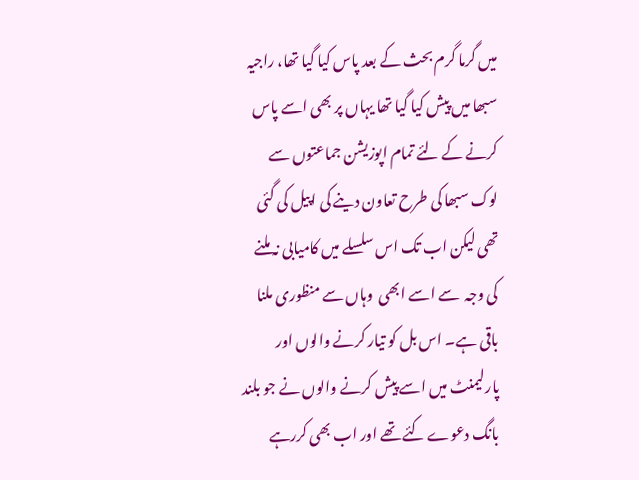میں گرما گرم بحث کے بعد پاس کیا گیا تھا، راجیہ سبھا میں پیش کیا گیا تھا یہاں پر بھی اسے پاس کرنے کے لئے تمام اپوزیشن جماعتوں سے لوک سبھا کی طرح تعاون دینے کی اپیل کی گئی تھی لیکن اب تک اس سلسلے میں کامیابی نہ ملنے کی وجہ  سے اسے ابھی  وہاں سے منظوری ملنا باقی ہے۔ اس بل کو تیار کرنے والوں اور پارلیمنٹ میں اسے پیش کرنے والوں نے جو بلند بانگ دعوے کئے تھے اور اب بھی کررہے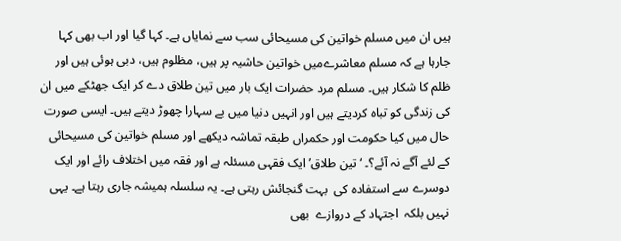ہیں ان میں مسلم خواتین کی مسیحائی سب سے نمایاں ہے۔ کہا گیا اور اب بھی کہا جارہا ہے کہ مسلم معاشرےمیں خواتین حاشیہ پر ہیں، مظلوم ہیں، دبی ہوئی ہیں اور ظلم کا شکار ہیں۔ مسلم مرد حضرات ایک بار میں تین طلاق دے کر ایک جھٹکے میں ان کی زندگی کو تباہ کردیتے ہیں اور انہیں دنیا میں بے سہارا چھوڑ دیتے ہیں۔ ایسی صورت حال میں کیا حکومت اور حکمراں طبقہ تماشہ دیکھے اور مسلم خواتین کی مسیحائی کے لئے آگے نہ آئے؟۔ ‘ تین طلاق’ ایک فقہی مسئلہ ہے اور فقہ میں اختلاف رائے اور ایک دوسرے سے استفادہ کی  بہت گنجائش رہتی ہے۔ یہ سلسلہ ہمیشہ جاری رہتا ہے۔ یہی نہیں بلکہ  اجتہاد کے دروازے  بھی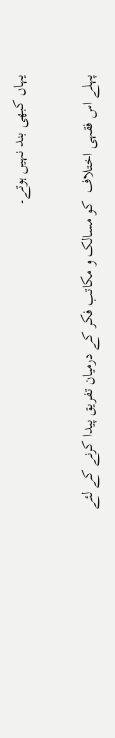یہاں کبھی بند نہیں ہوتے۔

پہلے اس فقہی اختلاف  کو مسالک و مکاتب فکر کے درمیان تفریق پیدا کرنے کے لئے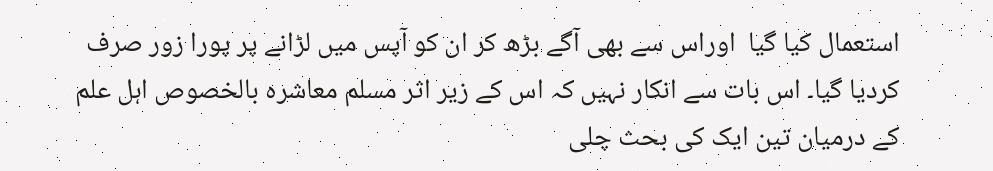استعمال کیا گیا  اوراس سے بھی آگے بڑھ کر ان کو آپس میں لڑانے پر پورا زور صرف کردیا گیا۔ اس بات سے انکار نہیں کہ اس کے زیر اثر مسلم معاشرہ بالخصوص اہل علم کے درمیان تین ایک کی بحث چلی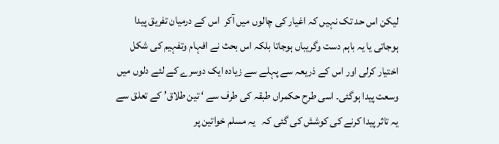لیکن اس حد تک نہیں کہ اغیار کی چالوں میں آکر  اس کے درمیان تفریق پیدا ہوجاتی یا یہ باہم دست وگریباں ہوجاتا بلکہ اس بحث نے افہام وتفہیم کی شکل اختیار کرلی اور اس کے ذریعہ سے پہلے سے زیادہ ایک دوسرے کے لئے دلوں میں وسعت پیدا ہوگئی۔ اسی طرح حکمراں طبقہ کی طرف سے ‘ تین طلاق’ کے تعلق سے یہ تاثر پیدا کرنے کی کوشش کی گئی کہ   یہ مسلم خواتین پر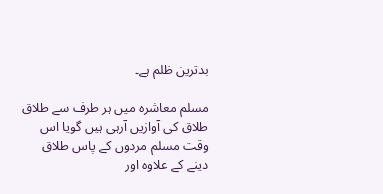بدترین ظلم ہے۔

مسلم معاشرہ میں ہر طرف سے طلاق طلاق کی آوازیں آرہی ہیں گویا اس وقت مسلم مردوں کے پاس طلاق دینے کے علاوہ اور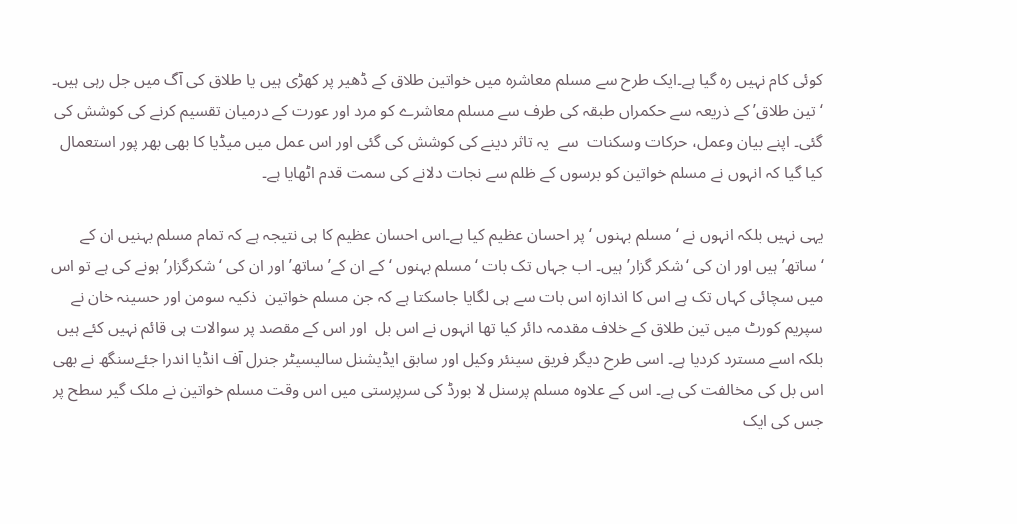کوئی کام نہیں رہ گیا ہے۔ایک طرح سے مسلم معاشرہ میں خواتین طلاق کے ڈھیر پر کھڑی ہیں یا طلاق کی آگ میں جل رہی ہیں۔ ‘ تین طلاق’ کے ذریعہ سے حکمراں طبقہ کی طرف سے مسلم معاشرے کو مرد اور عورت کے درمیان تقسیم کرنے کی کوشش کی گئی۔ اپنے بیان وعمل، حرکات وسکنات  سے  یہ تاثر دینے کی کوشش کی گئی اور اس عمل میں میڈیا کا بھی بھر پور استعمال کیا گیا کہ انہوں نے مسلم خواتین کو برسوں کے ظلم سے نجات دلانے کی سمت قدم اٹھایا ہے۔

یہی نہیں بلکہ انہوں نے ‘مسلم بہنوں ‘ پر احسان عظیم کیا ہے۔اس احسان عظیم کا ہی نتیجہ ہے کہ تمام مسلم بہنیں ان کے ‘ساتھ’ ہیں اور ان کی ‘شکر گزار’ ہیں۔ اب جہاں تک بات ‘مسلم بہنوں ‘ کے ان کے’ساتھ’ اور ان کی ‘شکرگزار’ ہونے کی ہے تو اس میں سچائی کہاں تک ہے اس کا اندازہ اس بات سے ہی لگایا جاسکتا ہے کہ جن مسلم خواتین  ذکیہ سومن اور حسینہ خان نے سپریم کورٹ میں تین طلاق کے خلاف مقدمہ دائر کیا تھا انہوں نے اس بل  اور اس کے مقصد پر سوالات ہی قائم نہیں کئے ہیں بلکہ اسے مسترد کردیا ہے۔ اسی طرح دیگر فریق سینئر وکیل اور سابق ایڈیشنل سالیسیٹر جنرل آف انڈیا اندرا جئےسنگھ نے بھی اس بل کی مخالفت کی ہے۔ اس کے علاوہ مسلم پرسنل لا بورڈ کی سرپرستی میں اس وقت مسلم خواتین نے ملک گیر سطح پر جس کی ایک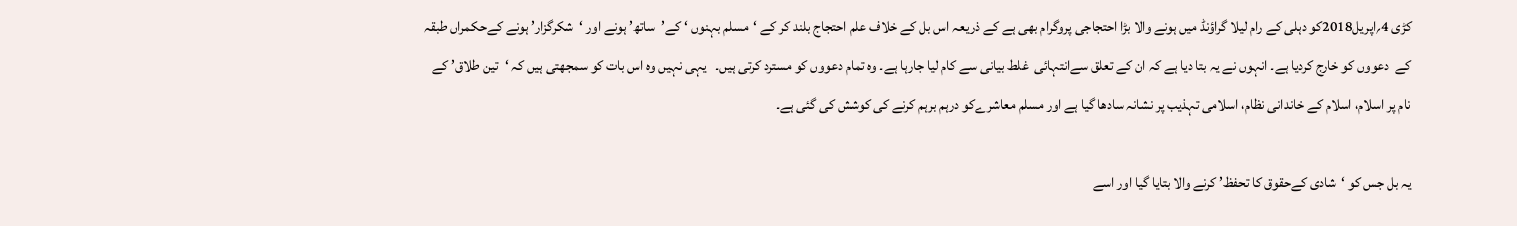کڑی 4؍اپریل2018کو دہلی کے رام لیلا گراؤنڈ میں ہونے والا بڑا احتجاجی پروگرام بھی ہے کے ذریعہ اس بل کے خلاف علم احتجاج بلند کر کے ‘مسلم بہنوں ‘ کے’ساتھ’ ہونے اور ‘شکرگزار’ ہونے کےحکمراں طبقہ کے  دعووں کو خارج کردیا ہے۔ انہوں نے یہ بتا دیا ہے کہ ان کے تعلق سےانتہائی  غلط بیانی سے کام لیا جارہا ہے۔ وہ تمام دعووں کو مسترد کرتی ہیں۔   یہی نہیں وہ اس بات کو سمجھتی ہیں کہ ‘تین طلاق’ کے نام پر اسلام، اسلام کے خاندانی نظام، اسلامی تہذیب پر نشانہ سادھا گیا ہے اور مسلم معاشرےکو درہم برہم کرنے کی کوشش کی گئی ہے۔

یہ بل جس کو ‘شادی کےحقوق کا تحفظ’ کرنے والا بتایا گیا اور اسے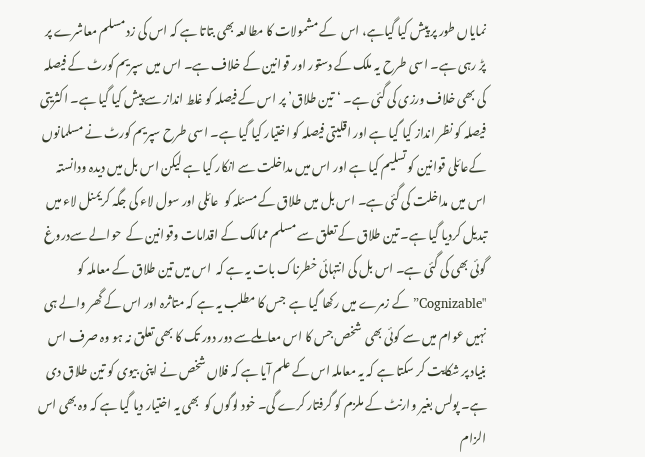نمایاں طور پر پیش کیا گیاہے، اس  کے مشمولات کا مطالعہ بھی بتاتا ہے کہ اس کی زد مسلم معاشرے پر پڑ رہی ہے۔ اسی طرح یہ ملک کے دستور اور قوانین کے خلاف ہے۔ اس میں سپریم کورٹ کے فیصلہ کی بھی خلاف ورزی کی گئی ہے۔ ‘تین طلاق’ پر اس کے فیصلہ کو غلط انداز سے پیش کیا گیا ہے۔ اکثریتی فیصلہ کو نظر انداز کیا گیا ہے اور اقلیتی فیصلہ کو اختیار کیا گیا ہے۔ اسی طرح سپریم کورٹ نے مسلمانوں کےعائلی قوانین کو تسلیم کیا ہے اور اس میں مداخلت سے انکار کیا ہے لیکن اس بل میں دیدہ ودانستہ اس میں مداخلت کی گئی ہے۔ اس بل میں طلاق کے مسئلہ کو  عائلی اور سول لاء کی جگہ کریمنل لاء میں تبدیل کردیا گیا ہے۔ تین طلاق کے تعلق سے مسلم ممالک کے اقدامات وقوانین کے  حوالے سےدروغ گوئی بھی کی گئی ہے۔ اس بل کی انتہائی خطرناک بات یہ ہے کہ  اس میں تین طلاق کے معاملہ کو "Cognizable” کے زمرے میں رکھا گیا ہے  جس کا مطلب یہ ہے کہ متاثرہ اور اس کے گھر والے ہی نہیں عوام میں سے کوئی بھی  شخص جس کا اس معاملےسے دور دور تک کا بھی تعلق نہ ہو وہ صرف اس بنیاد پر شکایت کر سکتا ہے کہ یہ معاملہ اس کے علم آیا ہے کہ فلاں شخص نے اپنی بیوی کو تین طلاق دی ہے۔ پولس بغیر وارنٹ کے ملزم کو گرفتار کرے گی۔ خود لوگوں کو  بھی یہ اختیار دیا گیا ہے کہ وہ بھی اس الزام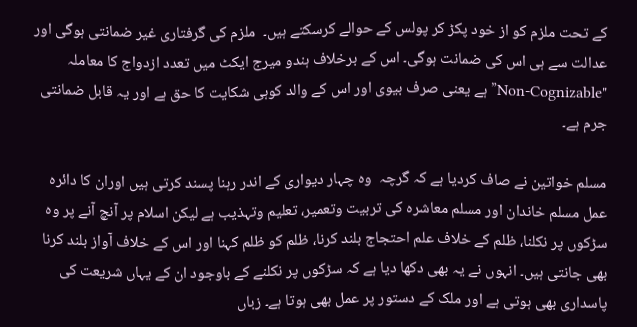کے تحت ملزم کو از خود پکڑ کر پولس کے حوالے کرسکتے ہیں۔  ملزم کی گرفتاری غیر ضمانتی ہوگی اور عدالت سے ہی اس کی ضمانت ہوگی۔ اس کے برخلاف ہندو میرج ایکٹ میں تعدد ازدواج کا معاملہ "Non-Cognizable” ہے یعنی صرف بیوی اور اس کے والد کوہی شکایت کا حق ہے اور یہ قابل ضمانتی جرم ہے۔

مسلم خواتین نے صاف کردیا ہے کہ گرچہ  وہ چہار دیواری کے اندر رہنا پسند کرتی ہیں اوران کا دائرہ عمل مسلم خاندان اور مسلم معاشرہ کی تربیت وتعمیر، تعلیم وتہذیب ہے لیکن اسلام پر آنچ آنے پر وہ سڑکوں پر نکلنا، ظلم کے خلاف علم احتجاج بلند کرنا، ظلم کو ظلم کہنا اور اس کے خلاف آواز بلند کرنا بھی جانتی ہیں۔ انہوں نے یہ بھی دکھا دیا ہے کہ سڑکوں پر نکلنے کے باوجود ان کے یہاں شریعت کی پاسداری بھی ہوتی ہے اور ملک کے دستور پر عمل بھی ہوتا ہے۔ زباں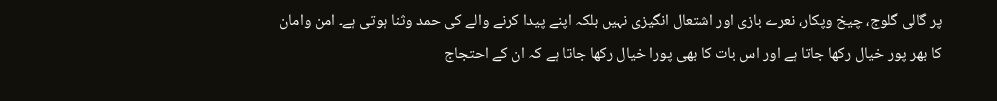پر گالی گلوج، چیخ وپکار، نعرے بازی اور اشتعال انگیزی نہیں بلکہ اپنے پیدا کرنے والے کی حمد وثنا ہوتی ہے۔ امن وامان کا بھر پور خیال رکھا جاتا ہے اور اس بات کا بھی پورا خیال رکھا جاتا ہے کہ ان کے احتجاج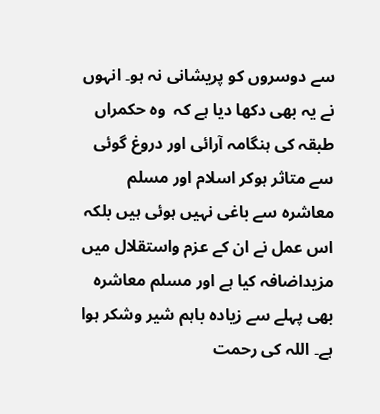سے دوسروں کو پریشانی نہ ہو۔ انہوں نے یہ بھی دکھا دیا ہے کہ  وہ حکمراں طبقہ کی ہنگامہ آرائی اور دروغ گوئی سے متاثر ہوکر اسلام اور مسلم معاشرہ سے باغی نہیں ہوئی ہیں بلکہ  اس عمل نے ان کے عزم واستقلال میں مزیداضافہ کیا ہے اور مسلم معاشرہ  بھی پہلے سے زیادہ باہم شیر وشکر ہوا ہے۔ اللہ کی رحمت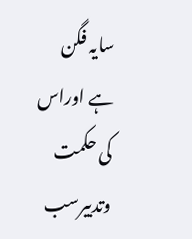سایہ فگن ہے اوراس کی حکمت وتدبیرسب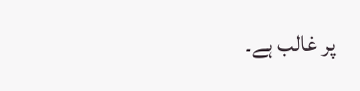پر غالب ہے۔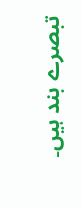تبصرے بند ہیں۔